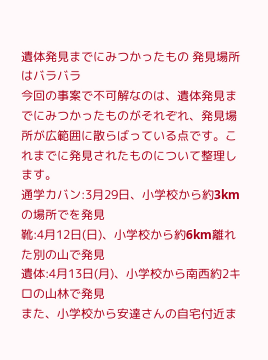遺体発見までにみつかったもの 発見場所はバラバラ
今回の事案で不可解なのは、遺体発見までにみつかったものがそれぞれ、発見場所が広範囲に散らばっている点です。これまでに発見されたものについて整理します。
通学カバン:3月29日、小学校から約3kmの場所でを発見
靴:4月12日(日)、小学校から約6km離れた別の山で発見
遺体:4月13日(月)、小学校から南西約2キロの山林で発見
また、小学校から安達さんの自宅付近ま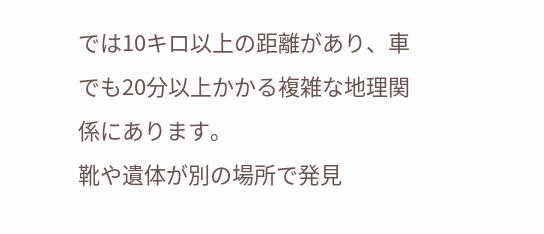では10キロ以上の距離があり、車でも20分以上かかる複雑な地理関係にあります。
靴や遺体が別の場所で発見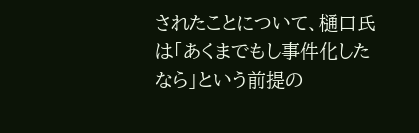されたことについて、樋口氏は「あくまでもし事件化したなら」という前提の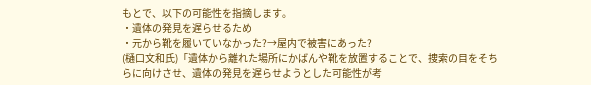もとで、以下の可能性を指摘します。
・遺体の発見を遅らせるため
・元から靴を履いていなかった?→屋内で被害にあった?
(樋口文和氏)「遺体から離れた場所にかばんや靴を放置することで、捜索の目をそちらに向けさせ、遺体の発見を遅らせようとした可能性が考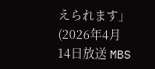えられます」
(2026年4月14日放送 MBS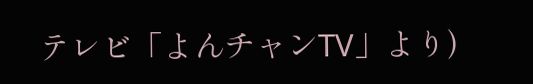テレビ「よんチャンTV」より)